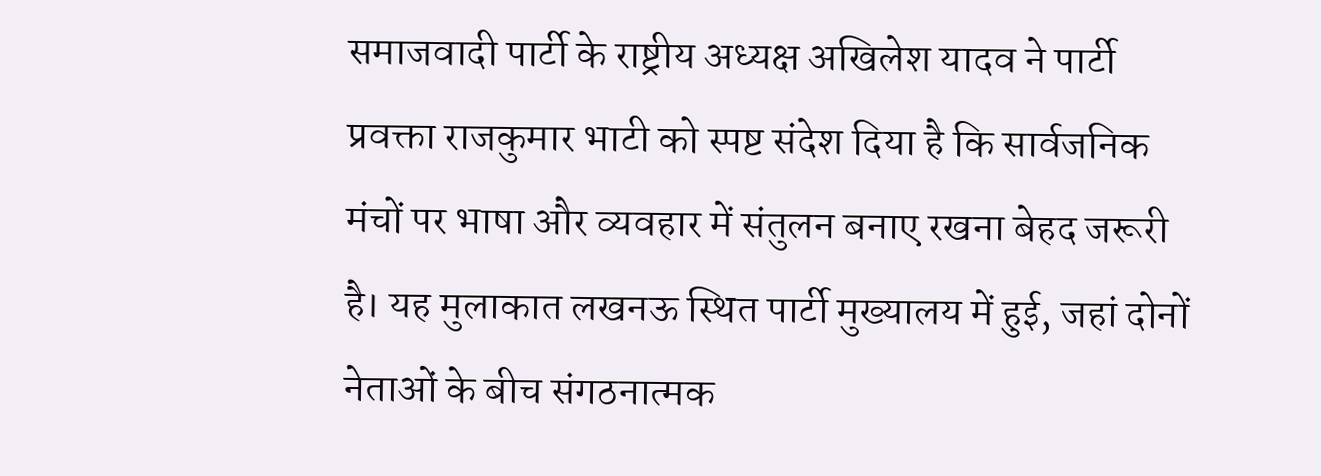समाजवादी पार्टी के राष्ट्रीय अध्यक्ष अखिलेश यादव ने पार्टी प्रवक्ता राजकुमार भाटी को स्पष्ट संदेश दिया है कि सार्वजनिक मंचों पर भाषा और व्यवहार में संतुलन बनाए रखना बेहद जरूरी है। यह मुलाकात लखनऊ स्थित पार्टी मुख्यालय में हुई, जहां दोनों नेताओं के बीच संगठनात्मक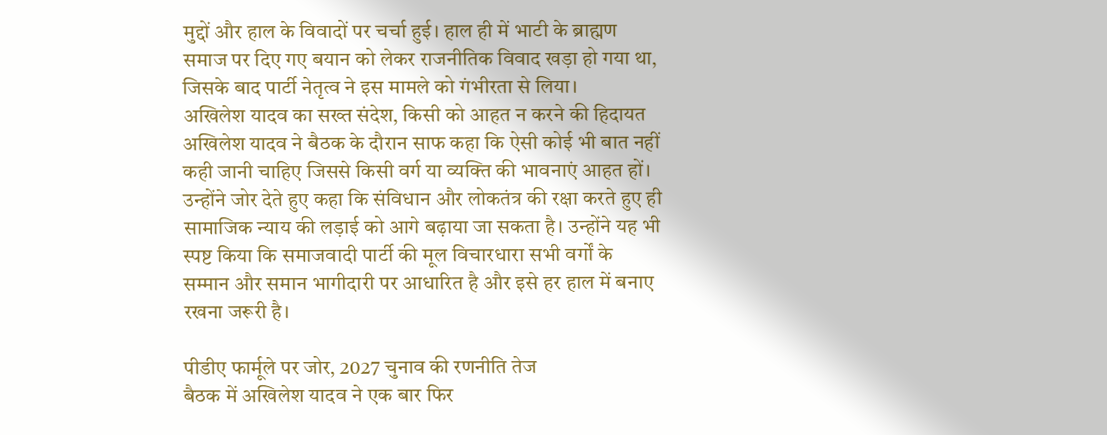मुद्दों और हाल के विवादों पर चर्चा हुई। हाल ही में भाटी के ब्राह्मण समाज पर दिए गए बयान को लेकर राजनीतिक विवाद खड़ा हो गया था, जिसके बाद पार्टी नेतृत्व ने इस मामले को गंभीरता से लिया।
अखिलेश यादव का सख्त संदेश, किसी को आहत न करने की हिदायत
अखिलेश यादव ने बैठक के दौरान साफ कहा कि ऐसी कोई भी बात नहीं कही जानी चाहिए जिससे किसी वर्ग या व्यक्ति की भावनाएं आहत हों। उन्होंने जोर देते हुए कहा कि संविधान और लोकतंत्र की रक्षा करते हुए ही सामाजिक न्याय की लड़ाई को आगे बढ़ाया जा सकता है। उन्होंने यह भी स्पष्ट किया कि समाजवादी पार्टी की मूल विचारधारा सभी वर्गों के सम्मान और समान भागीदारी पर आधारित है और इसे हर हाल में बनाए रखना जरूरी है।

पीडीए फार्मूले पर जोर, 2027 चुनाव की रणनीति तेज
बैठक में अखिलेश यादव ने एक बार फिर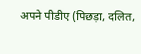अपने पीडीए (पिछड़ा, दलित,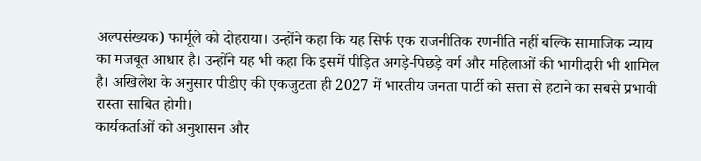अल्पसंख्यक) फार्मूले को दोहराया। उन्होंने कहा कि यह सिर्फ एक राजनीतिक रणनीति नहीं बल्कि सामाजिक न्याय का मजबूत आधार है। उन्होंने यह भी कहा कि इसमें पीड़ित अगड़े-पिछड़े वर्ग और महिलाओं की भागीदारी भी शामिल है। अखिलेश के अनुसार पीडीए की एकजुटता ही 2027 में भारतीय जनता पार्टी को सत्ता से हटाने का सबसे प्रभावी रास्ता साबित होगी।
कार्यकर्ताओं को अनुशासन और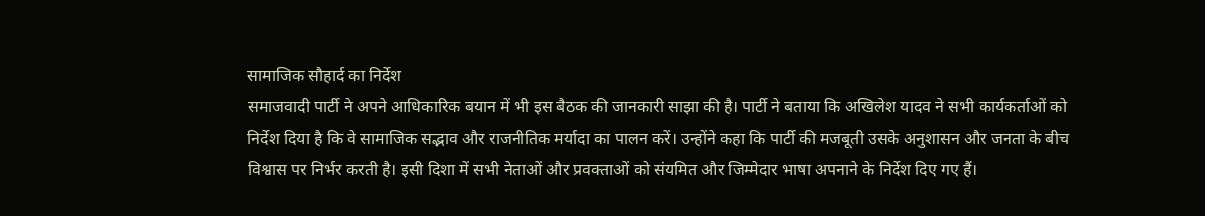सामाजिक सौहार्द का निर्देश
समाजवादी पार्टी ने अपने आधिकारिक बयान में भी इस बैठक की जानकारी साझा की है। पार्टी ने बताया कि अखिलेश यादव ने सभी कार्यकर्ताओं को निर्देश दिया है कि वे सामाजिक सद्भाव और राजनीतिक मर्यादा का पालन करें। उन्होंने कहा कि पार्टी की मजबूती उसके अनुशासन और जनता के बीच विश्वास पर निर्भर करती है। इसी दिशा में सभी नेताओं और प्रवक्ताओं को संयमित और जिम्मेदार भाषा अपनाने के निर्देश दिए गए हैं।